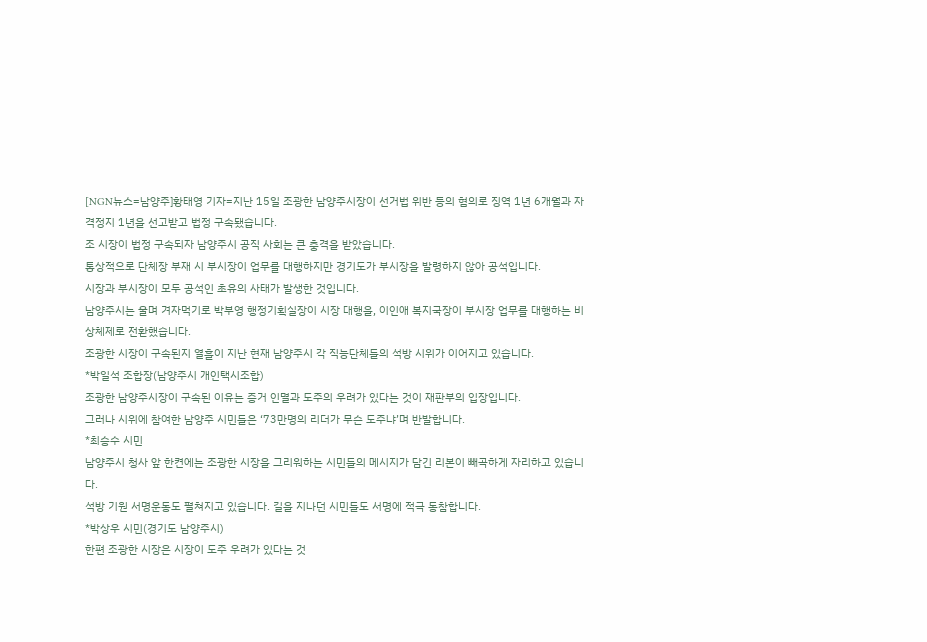[NGN뉴스=남양주]황태영 기자=지난 15일 조광한 남양주시장이 선거법 위반 등의 혐의로 징역 1년 6개월과 자격정지 1년을 선고받고 법정 구속됐습니다.
조 시장이 법정 구속되자 남양주시 공직 사회는 큰 충격을 받았습니다.
통상적으로 단체장 부재 시 부시장이 업무를 대행하지만 경기도가 부시장을 발령하지 않아 공석입니다.
시장과 부시장이 모두 공석인 초유의 사태가 발생한 것입니다.
남양주시는 울며 겨자먹기로 박부영 행정기획실장이 시장 대행을, 이인애 복지국장이 부시장 업무를 대행하는 비상체제로 전환했습니다.
조광한 시장이 구속된지 열흘이 지난 현재 남양주시 각 직능단체들의 석방 시위가 이어지고 있습니다.
*박일석 조합장(남양주시 개인택시조합)
조광한 남양주시장이 구속된 이유는 증거 인멸과 도주의 우려가 있다는 것이 재판부의 입장입니다.
그러나 시위에 참여한 남양주 시민들은 ‘73만명의 리더가 무슨 도주냐’며 반발합니다.
*최승수 시민
남양주시 청사 앞 한켠에는 조광한 시장을 그리워하는 시민들의 메시지가 담긴 리본이 빼곡하게 자리하고 있습니다.
석방 기원 서명운동도 펼쳐지고 있습니다. 길을 지나던 시민들도 서명에 적극 동참합니다.
*박상우 시민(경기도 남양주시)
한편 조광한 시장은 시장이 도주 우려가 있다는 것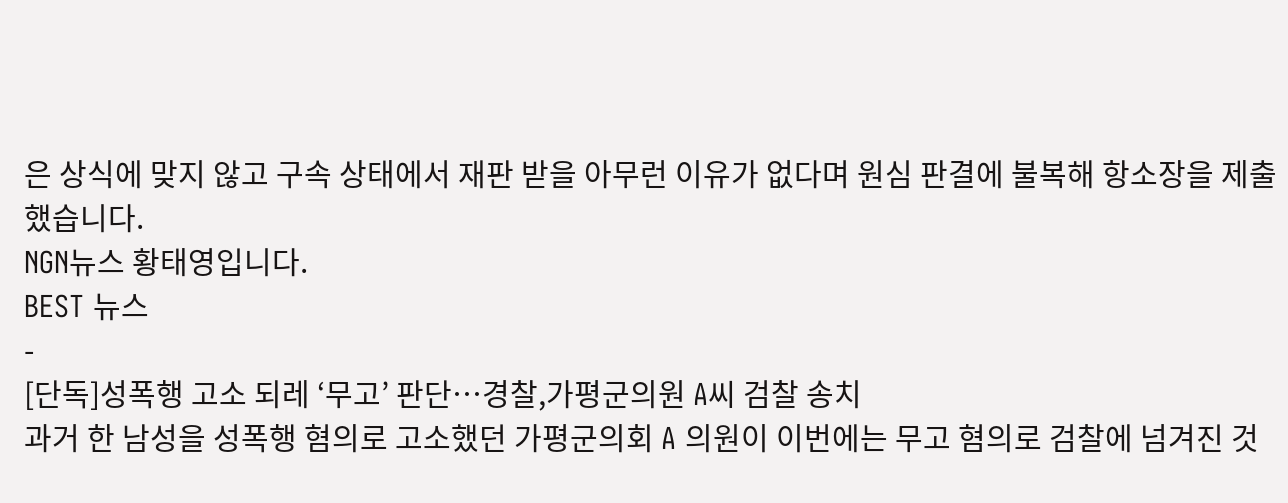은 상식에 맞지 않고 구속 상태에서 재판 받을 아무런 이유가 없다며 원심 판결에 불복해 항소장을 제출했습니다.
NGN뉴스 황태영입니다.
BEST 뉴스
-
[단독]성폭행 고소 되레 ‘무고’ 판단…경찰,가평군의원 A씨 검찰 송치
과거 한 남성을 성폭행 혐의로 고소했던 가평군의회 A 의원이 이번에는 무고 혐의로 검찰에 넘겨진 것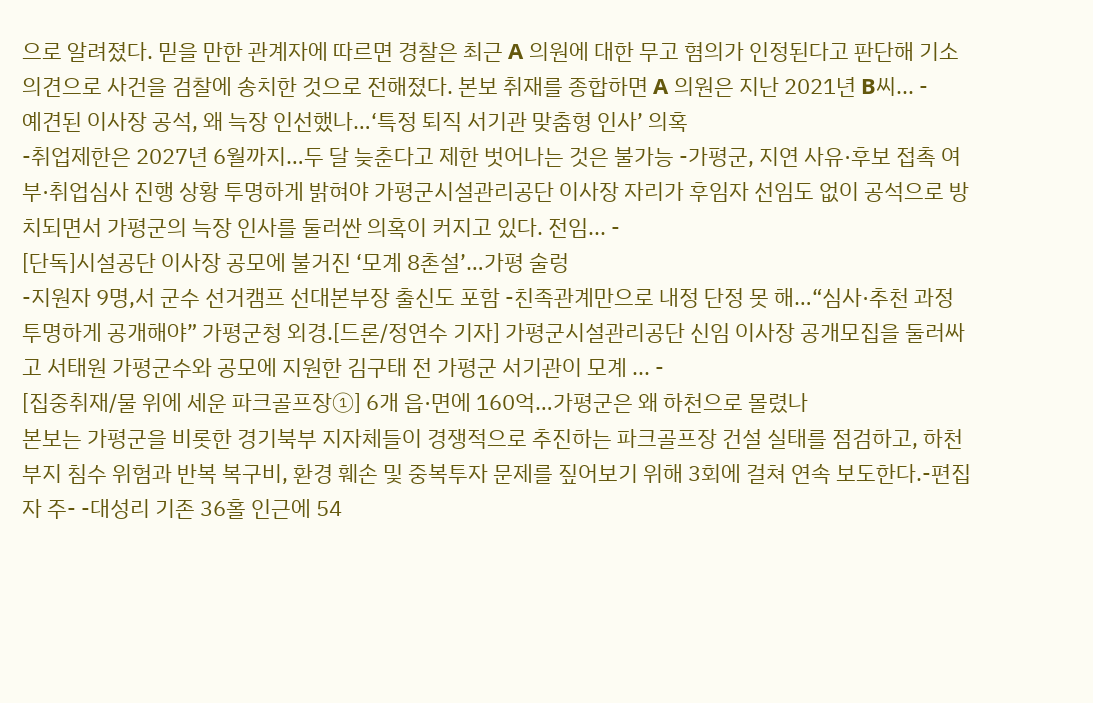으로 알려졌다. 믿을 만한 관계자에 따르면 경찰은 최근 A 의원에 대한 무고 혐의가 인정된다고 판단해 기소의견으로 사건을 검찰에 송치한 것으로 전해졌다. 본보 취재를 종합하면 A 의원은 지난 2021년 B씨... -
예견된 이사장 공석, 왜 늑장 인선했나…‘특정 퇴직 서기관 맞춤형 인사’ 의혹
-취업제한은 2027년 6월까지…두 달 늦춘다고 제한 벗어나는 것은 불가능 -가평군, 지연 사유·후보 접촉 여부·취업심사 진행 상황 투명하게 밝혀야 가평군시설관리공단 이사장 자리가 후임자 선임도 없이 공석으로 방치되면서 가평군의 늑장 인사를 둘러싼 의혹이 커지고 있다. 전임... -
[단독]시설공단 이사장 공모에 불거진 ‘모계 8촌설’…가평 술렁
-지원자 9명,서 군수 선거캠프 선대본부장 출신도 포함 -친족관계만으로 내정 단정 못 해…“심사·추천 과정 투명하게 공개해야” 가평군청 외경.[드론/정연수 기자] 가평군시설관리공단 신임 이사장 공개모집을 둘러싸고 서태원 가평군수와 공모에 지원한 김구태 전 가평군 서기관이 모계 ... -
[집중취재/물 위에 세운 파크골프장①] 6개 읍·면에 160억…가평군은 왜 하천으로 몰렸나
본보는 가평군을 비롯한 경기북부 지자체들이 경쟁적으로 추진하는 파크골프장 건설 실태를 점검하고, 하천부지 침수 위험과 반복 복구비, 환경 훼손 및 중복투자 문제를 짚어보기 위해 3회에 걸쳐 연속 보도한다.-편집자 주- -대성리 기존 36홀 인근에 54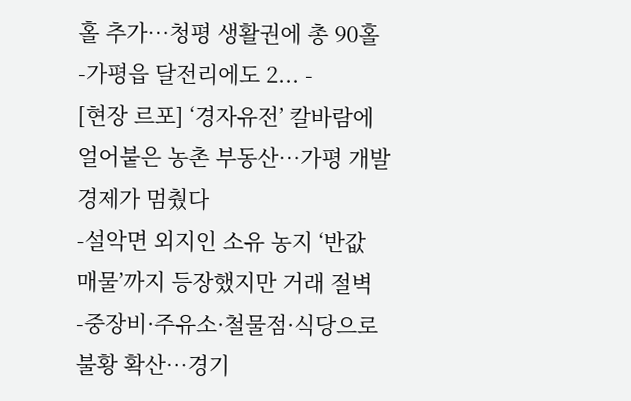홀 추가…청평 생활권에 총 90홀 -가평읍 달전리에도 2... -
[현장 르포] ‘경자유전’ 칼바람에 얼어붙은 농촌 부동산…가평 개발경제가 멈췄다
-설악면 외지인 소유 농지 ‘반값 매물’까지 등장했지만 거래 절벽 -중장비·주유소·철물점·식당으로 불황 확산…경기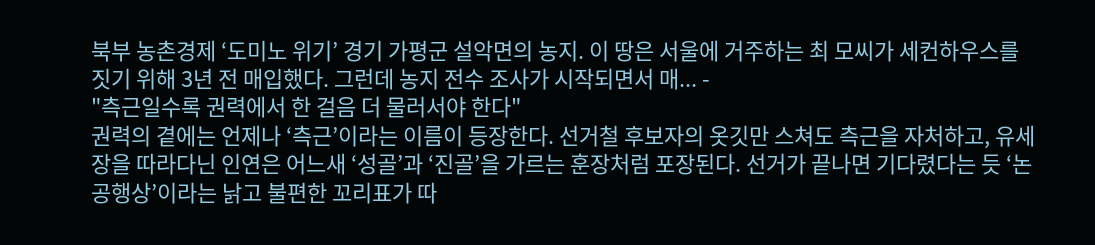북부 농촌경제 ‘도미노 위기’ 경기 가평군 설악면의 농지. 이 땅은 서울에 거주하는 최 모씨가 세컨하우스를 짓기 위해 3년 전 매입했다. 그런데 농지 전수 조사가 시작되면서 매... -
"측근일수록 권력에서 한 걸음 더 물러서야 한다"
권력의 곁에는 언제나 ‘측근’이라는 이름이 등장한다. 선거철 후보자의 옷깃만 스쳐도 측근을 자처하고, 유세장을 따라다닌 인연은 어느새 ‘성골’과 ‘진골’을 가르는 훈장처럼 포장된다. 선거가 끝나면 기다렸다는 듯 ‘논공행상’이라는 낡고 불편한 꼬리표가 따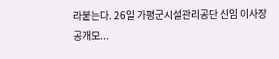라붙는다. 26일 가평군시설관리공단 신임 이사장 공개모...